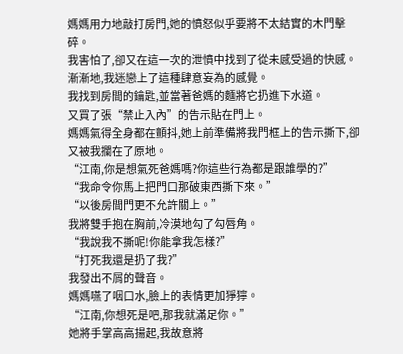媽媽用力地敲打房門,她的憤怒似乎要將不太結實的木門擊碎。
我害怕了,卻又在這一次的泄憤中找到了從未感受過的快感。
漸漸地,我迷戀上了這種肆意妄為的感覺。
我找到房間的鑰匙,並當著爸媽的麵將它扔進下水道。
又買了張“禁止入內”的告示貼在門上。
媽媽氣得全身都在顫抖,她上前準備將我門框上的告示撕下,卻又被我攔在了原地。
“江南,你是想氣死爸媽嗎?你這些行為都是跟誰學的?”
“我命令你馬上把門口那破東西撕下來。”
“以後房間門更不允許關上。”
我將雙手抱在胸前,冷漠地勾了勾唇角。
“我說我不撕呢!你能拿我怎樣?”
“打死我還是扔了我?”
我發出不屑的聲音。
媽媽嚥了咽口水,臉上的表情更加猙獰。
“江南,你想死是吧,那我就滿足你。”
她將手掌高高揚起,我故意將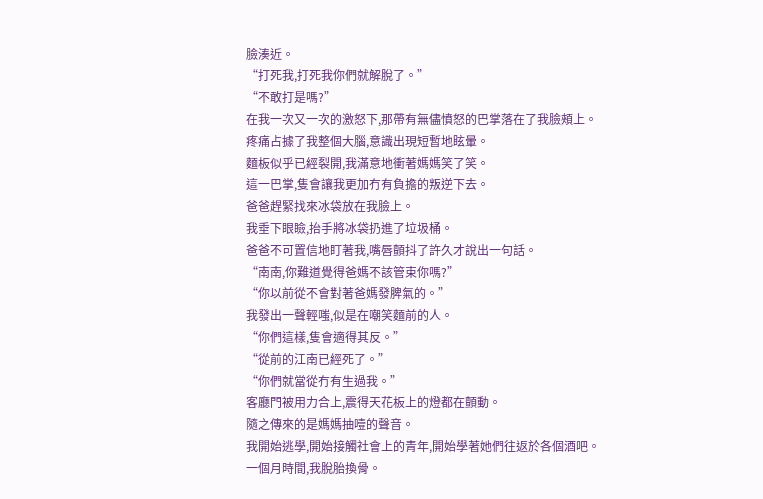臉湊近。
“打死我,打死我你們就解脫了。”
“不敢打是嗎?”
在我一次又一次的激怒下,那帶有無儘憤怒的巴掌落在了我臉頰上。
疼痛占據了我整個大腦,意識出現短暫地眩暈。
麵板似乎已經裂開,我滿意地衝著媽媽笑了笑。
這一巴掌,隻會讓我更加冇有負擔的叛逆下去。
爸爸趕緊找來冰袋放在我臉上。
我垂下眼瞼,抬手將冰袋扔進了垃圾桶。
爸爸不可置信地盯著我,嘴唇顫抖了許久才說出一句話。
“南南,你難道覺得爸媽不該管束你嗎?”
“你以前從不會對著爸媽發脾氣的。”
我發出一聲輕嗤,似是在嘲笑麵前的人。
“你們這樣,隻會適得其反。”
“從前的江南已經死了。”
“你們就當從冇有生過我。”
客廳門被用力合上,震得天花板上的燈都在顫動。
隨之傳來的是媽媽抽噎的聲音。
我開始逃學,開始接觸社會上的青年,開始學著她們往返於各個酒吧。
一個月時間,我脫胎換骨。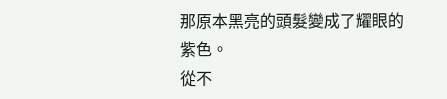那原本黑亮的頭髮變成了耀眼的紫色。
從不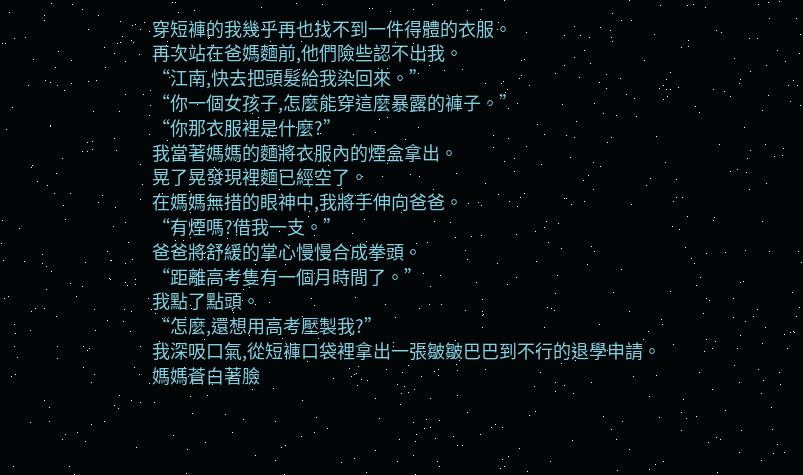穿短褲的我幾乎再也找不到一件得體的衣服。
再次站在爸媽麵前,他們險些認不出我。
“江南,快去把頭髮給我染回來。”
“你一個女孩子,怎麼能穿這麼暴露的褲子。”
“你那衣服裡是什麼?”
我當著媽媽的麵將衣服內的煙盒拿出。
晃了晃發現裡麵已經空了。
在媽媽無措的眼神中,我將手伸向爸爸。
“有煙嗎?借我一支。”
爸爸將舒緩的掌心慢慢合成拳頭。
“距離高考隻有一個月時間了。”
我點了點頭。
“怎麼,還想用高考壓製我?”
我深吸口氣,從短褲口袋裡拿出一張皺皺巴巴到不行的退學申請。
媽媽蒼白著臉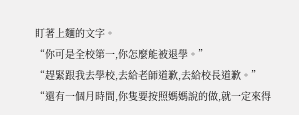盯著上麵的文字。
“你可是全校第一,你怎麼能被退學。”
“趕緊跟我去學校,去給老師道歉,去給校長道歉。”
“還有一個月時間,你隻要按照媽媽說的做,就一定來得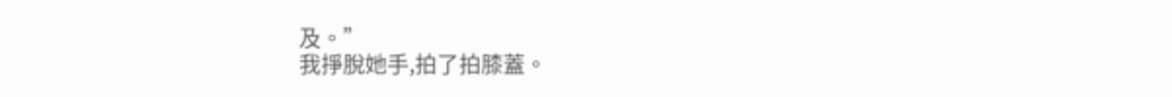及。”
我掙脫她手,拍了拍膝蓋。